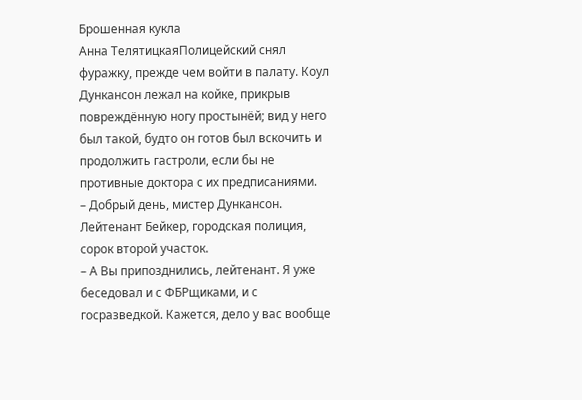Брошенная кукла
Анна ТелятицкаяПолицейский снял фуражку, прежде чем войти в палату. Коул Дункансон лежал на койке, прикрыв повреждённую ногу простынёй; вид у него был такой, будто он готов был вскочить и продолжить гастроли, если бы не противные доктора с их предписаниями.
– Добрый день, мистер Дункансон. Лейтенант Бейкер, городская полиция, сорок второй участок.
– А Вы припозднились, лейтенант. Я уже беседовал и с ФБРщиками, и с госразведкой. Кажется, дело у вас вообще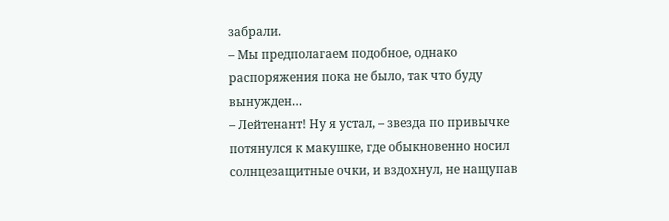забрали.
– Мы предполагаем подобное, однако распоряжения пока не было, так что буду вынужден…
– Лейтенант! Ну я устал, – звезда по привычке потянулся к макушке, где обыкновенно носил солнцезащитные очки, и вздохнул, не нащупав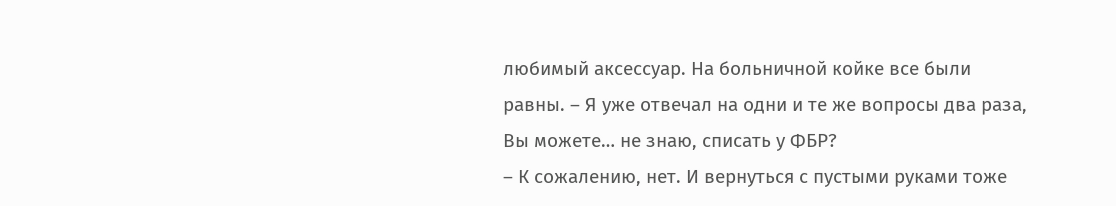любимый аксессуар. На больничной койке все были равны. – Я уже отвечал на одни и те же вопросы два раза, Вы можете… не знаю, списать у ФБР?
– К сожалению, нет. И вернуться с пустыми руками тоже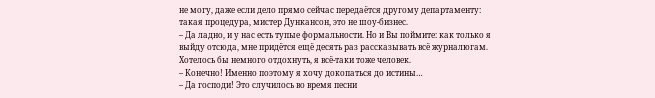не могу, даже если дело прямо сейчас передаётся другому департаменту: такая процедура, мистер Дункансон, это не шоу-бизнес.
– Да ладно, и у нас есть тупые формальности. Но и Вы поймите: как только я выйду отсюда, мне придётся ещё десять раз рассказывать всё журналюгам. Хотелось бы немного отдохнуть, я всё-таки тоже человек.
– Конечно! Именно поэтому я хочу докопаться до истины…
– Да господи! Это случилось во время песни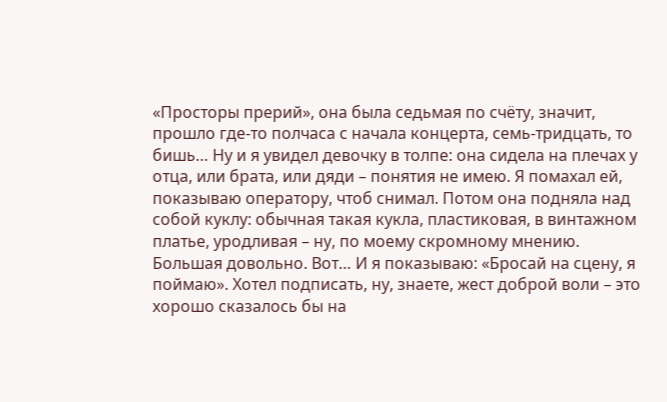«Просторы прерий», она была седьмая по счёту, значит, прошло где-то полчаса с начала концерта, семь-тридцать, то бишь… Ну и я увидел девочку в толпе: она сидела на плечах у отца, или брата, или дяди – понятия не имею. Я помахал ей, показываю оператору, чтоб снимал. Потом она подняла над собой куклу: обычная такая кукла, пластиковая, в винтажном платье, уродливая – ну, по моему скромному мнению. Большая довольно. Вот… И я показываю: «Бросай на сцену, я поймаю». Хотел подписать, ну, знаете, жест доброй воли – это хорошо сказалось бы на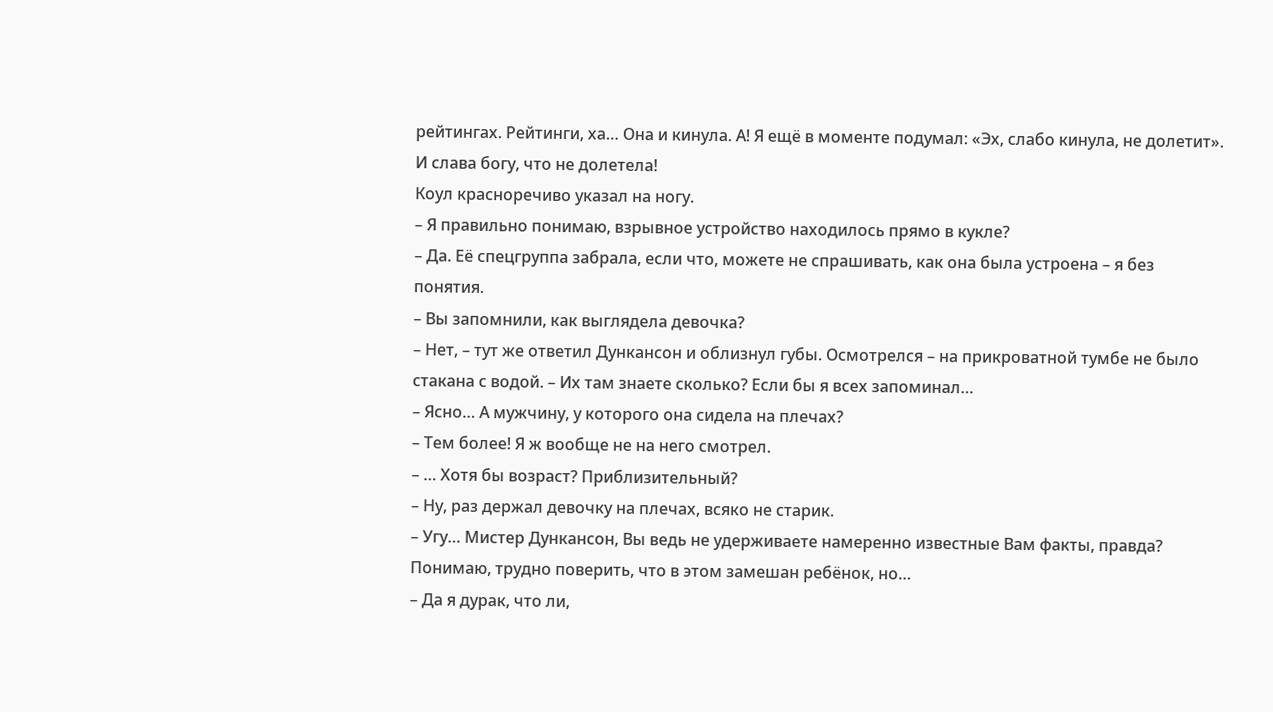рейтингах. Рейтинги, ха… Она и кинула. А! Я ещё в моменте подумал: «Эх, слабо кинула, не долетит». И слава богу, что не долетела!
Коул красноречиво указал на ногу.
– Я правильно понимаю, взрывное устройство находилось прямо в кукле?
– Да. Её спецгруппа забрала, если что, можете не спрашивать, как она была устроена – я без понятия.
– Вы запомнили, как выглядела девочка?
– Нет, – тут же ответил Дункансон и облизнул губы. Осмотрелся – на прикроватной тумбе не было стакана с водой. – Их там знаете сколько? Если бы я всех запоминал…
– Ясно… А мужчину, у которого она сидела на плечах?
– Тем более! Я ж вообще не на него смотрел.
– … Хотя бы возраст? Приблизительный?
– Ну, раз держал девочку на плечах, всяко не старик.
– Угу… Мистер Дункансон, Вы ведь не удерживаете намеренно известные Вам факты, правда? Понимаю, трудно поверить, что в этом замешан ребёнок, но…
– Да я дурак, что ли,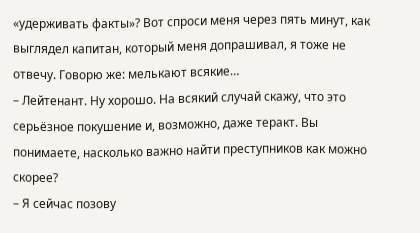«удерживать факты»? Вот спроси меня через пять минут, как выглядел капитан, который меня допрашивал, я тоже не отвечу. Говорю же: мелькают всякие…
– Лейтенант. Ну хорошо. На всякий случай скажу, что это серьёзное покушение и, возможно, даже теракт. Вы понимаете, насколько важно найти преступников как можно скорее?
– Я сейчас позову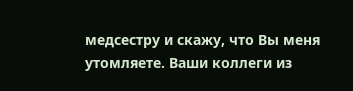медсестру и скажу, что Вы меня утомляете. Ваши коллеги из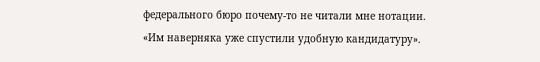федерального бюро почему-то не читали мне нотации.
«Им наверняка уже спустили удобную кандидатуру».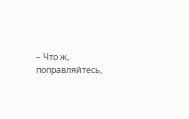– Что ж, поправляйтесь,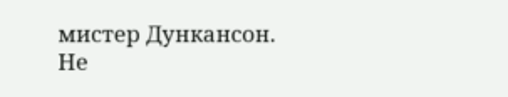мистер Дункансон. Не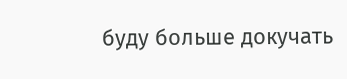буду больше докучать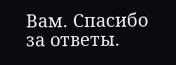Вам. Спасибо за ответы.